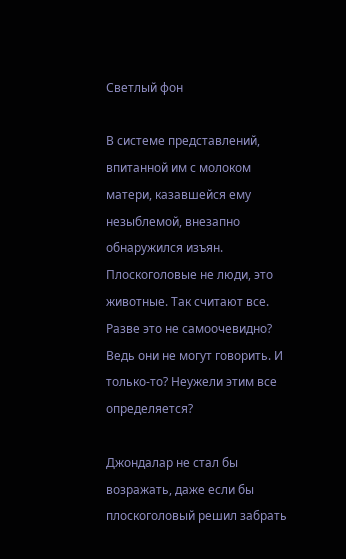Светлый фон

В системе представлений, впитанной им с молоком матери, казавшейся ему незыблемой, внезапно обнаружился изъян. Плоскоголовые не люди, это животные. Так считают все. Разве это не самоочевидно? Ведь они не могут говорить. И только-то? Неужели этим все определяется?

Джондалар не стал бы возражать, даже если бы плоскоголовый решил забрать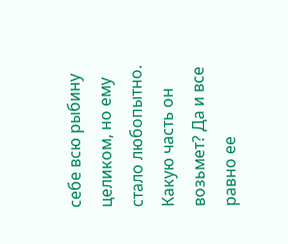себе всю рыбину целиком, но ему стало любопытно. Какую часть он возьмет? Да и все равно ее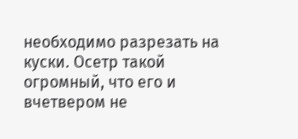необходимо разрезать на куски. Осетр такой огромный, что его и вчетвером не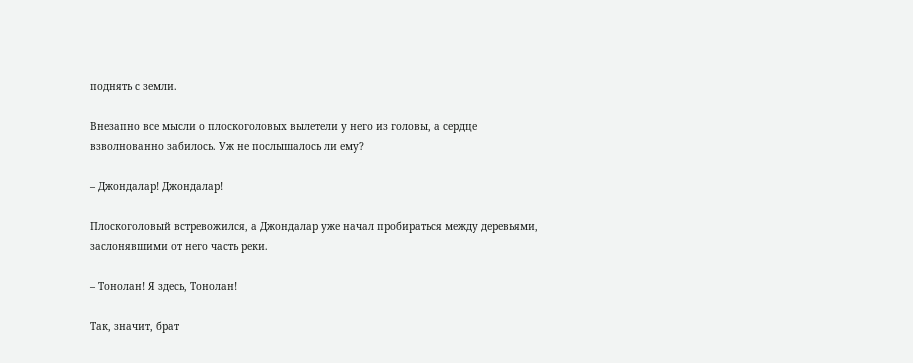поднять с земли.

Внезапно все мысли о плоскоголовых вылетели у него из головы, а сердце взволнованно забилось. Уж не послышалось ли ему?

– Джондалар! Джондалар!

Плоскоголовый встревожился, а Джондалар уже начал пробираться между деревьями, заслонявшими от него часть реки.

– Тонолан! Я здесь, Тонолан!

Так, значит, брат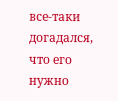все-таки догадался, что его нужно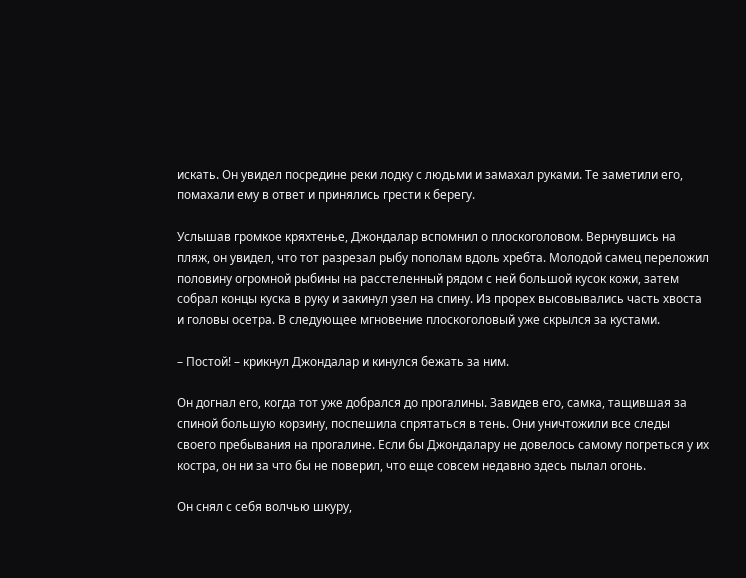искать. Он увидел посредине реки лодку с людьми и замахал руками. Те заметили его, помахали ему в ответ и принялись грести к берегу.

Услышав громкое кряхтенье, Джондалар вспомнил о плоскоголовом. Вернувшись на пляж, он увидел, что тот разрезал рыбу пополам вдоль хребта. Молодой самец переложил половину огромной рыбины на расстеленный рядом с ней большой кусок кожи, затем собрал концы куска в руку и закинул узел на спину. Из прорех высовывались часть хвоста и головы осетра. В следующее мгновение плоскоголовый уже скрылся за кустами.

– Постой! – крикнул Джондалар и кинулся бежать за ним.

Он догнал его, когда тот уже добрался до прогалины. Завидев его, самка, тащившая за спиной большую корзину, поспешила спрятаться в тень. Они уничтожили все следы своего пребывания на прогалине. Если бы Джондалару не довелось самому погреться у их костра, он ни за что бы не поверил, что еще совсем недавно здесь пылал огонь.

Он снял с себя волчью шкуру,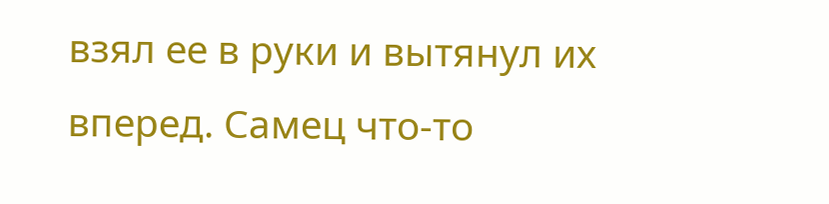взял ее в руки и вытянул их вперед. Самец что-то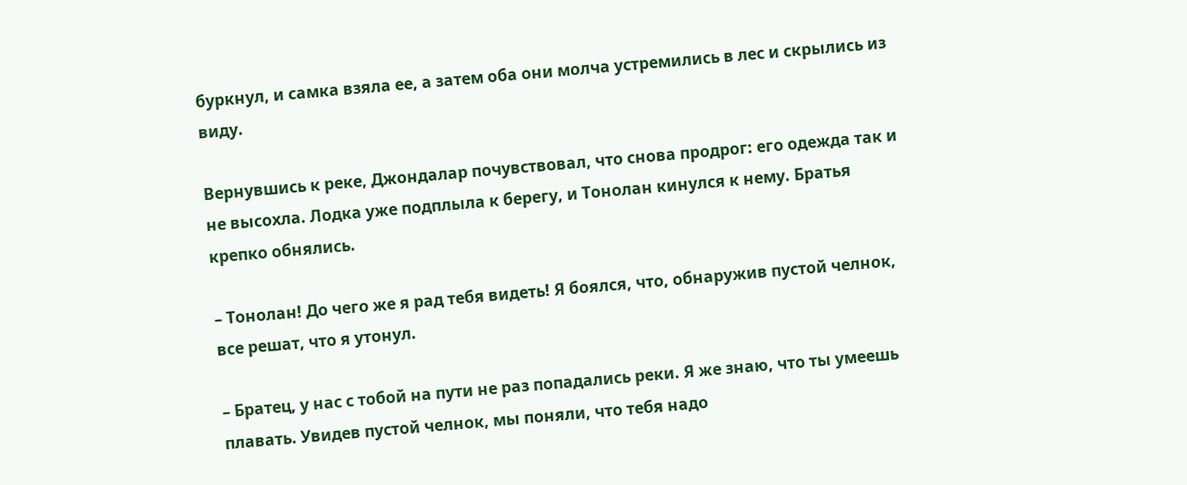буркнул, и самка взяла ее, а затем оба они молча устремились в лес и скрылись из виду.

Вернувшись к реке, Джондалар почувствовал, что снова продрог: его одежда так и не высохла. Лодка уже подплыла к берегу, и Тонолан кинулся к нему. Братья крепко обнялись.

– Тонолан! До чего же я рад тебя видеть! Я боялся, что, обнаружив пустой челнок, все решат, что я утонул.

– Братец, у нас с тобой на пути не раз попадались реки. Я же знаю, что ты умеешь плавать. Увидев пустой челнок, мы поняли, что тебя надо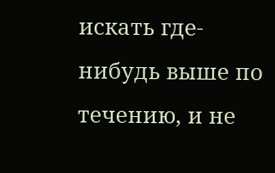искать где-нибудь выше по течению, и не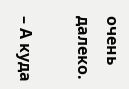очень далеко.

– А куда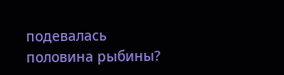подевалась половина рыбины?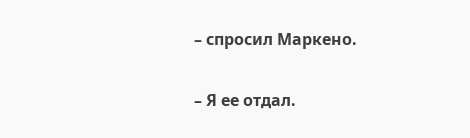– спросил Маркено.

– Я ее отдал.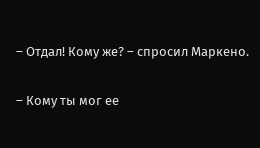– Отдал! Кому же? – спросил Маркено.

– Кому ты мог ее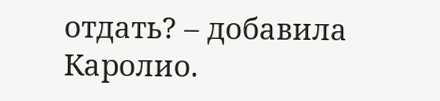отдать? – добавила Каролио.